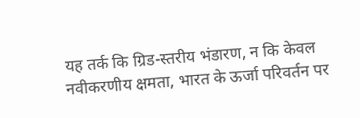यह तर्क कि ग्रिड-स्तरीय भंडारण, न कि केवल नवीकरणीय क्षमता, भारत के ऊर्जा परिवर्तन पर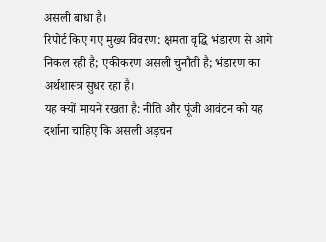असली बाधा है।
रिपोर्ट किए गए मुख्य विवरण: क्षमता वृद्धि भंडारण से आगे निकल रही है; एकीकरण असली चुनौती है; भंडारण का अर्थशास्त्र सुधर रहा है।
यह क्यों मायने रखता है: नीति और पूंजी आवंटन को यह दर्शाना चाहिए कि असली अड़चन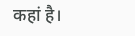कहां है।